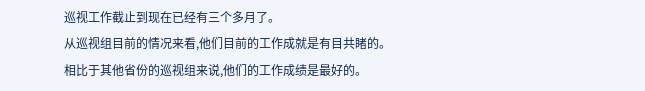巡视工作截止到现在已经有三个多月了。
从巡视组目前的情况来看,他们目前的工作成就是有目共睹的。
相比于其他省份的巡视组来说,他们的工作成绩是最好的。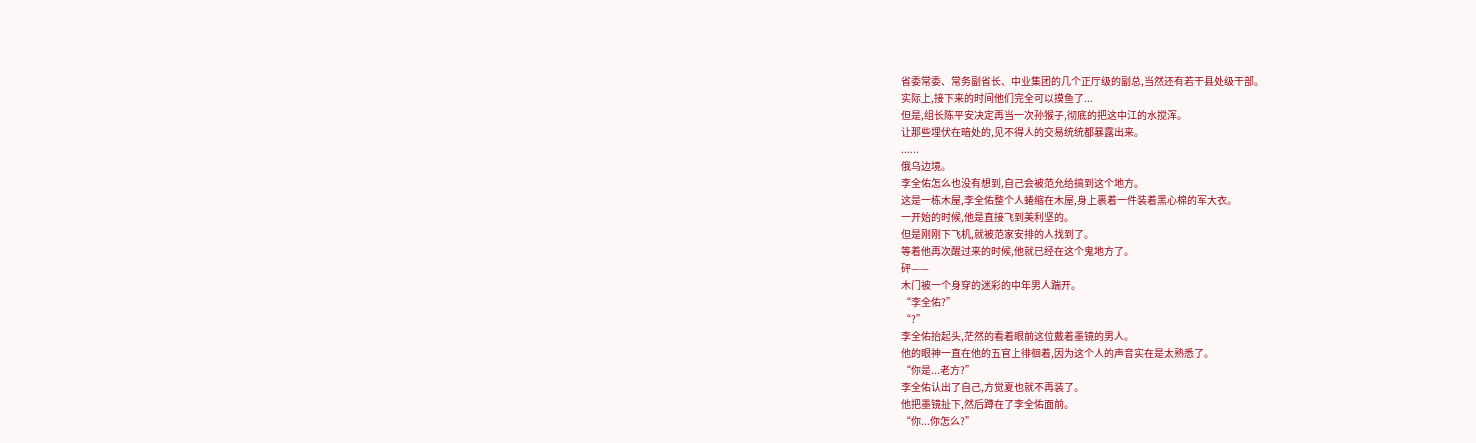省委常委、常务副省长、中业集团的几个正厅级的副总,当然还有若干县处级干部。
实际上,接下来的时间他们完全可以摸鱼了...
但是,组长陈平安决定再当一次孙猴子,彻底的把这中江的水搅浑。
让那些埋伏在暗处的,见不得人的交易统统都暴露出来。
......
俄乌边境。
李全佑怎么也没有想到,自己会被范允给搞到这个地方。
这是一栋木屋,李全佑整个人蜷缩在木屋,身上裹着一件装着黑心棉的军大衣。
一开始的时候,他是直接飞到美利坚的。
但是刚刚下飞机,就被范家安排的人找到了。
等着他再次醒过来的时候,他就已经在这个鬼地方了。
砰——
木门被一个身穿的迷彩的中年男人踹开。
“李全佑?”
“?”
李全佑抬起头,茫然的看着眼前这位戴着墨镜的男人。
他的眼神一直在他的五官上徘徊着,因为这个人的声音实在是太熟悉了。
“你是...老方?”
李全佑认出了自己,方觉夏也就不再装了。
他把墨镜扯下,然后蹲在了李全佑面前。
“你...你怎么?”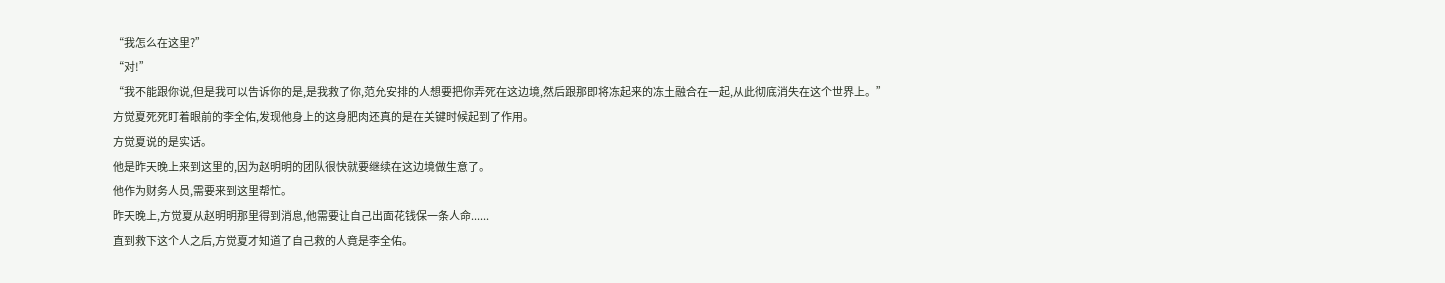“我怎么在这里?”
“对!”
“我不能跟你说,但是我可以告诉你的是,是我救了你,范允安排的人想要把你弄死在这边境,然后跟那即将冻起来的冻土融合在一起,从此彻底消失在这个世界上。”
方觉夏死死盯着眼前的李全佑,发现他身上的这身肥肉还真的是在关键时候起到了作用。
方觉夏说的是实话。
他是昨天晚上来到这里的,因为赵明明的团队很快就要继续在这边境做生意了。
他作为财务人员,需要来到这里帮忙。
昨天晚上,方觉夏从赵明明那里得到消息,他需要让自己出面花钱保一条人命......
直到救下这个人之后,方觉夏才知道了自己救的人竟是李全佑。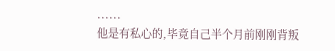......
他是有私心的,毕竟自己半个月前刚刚背叛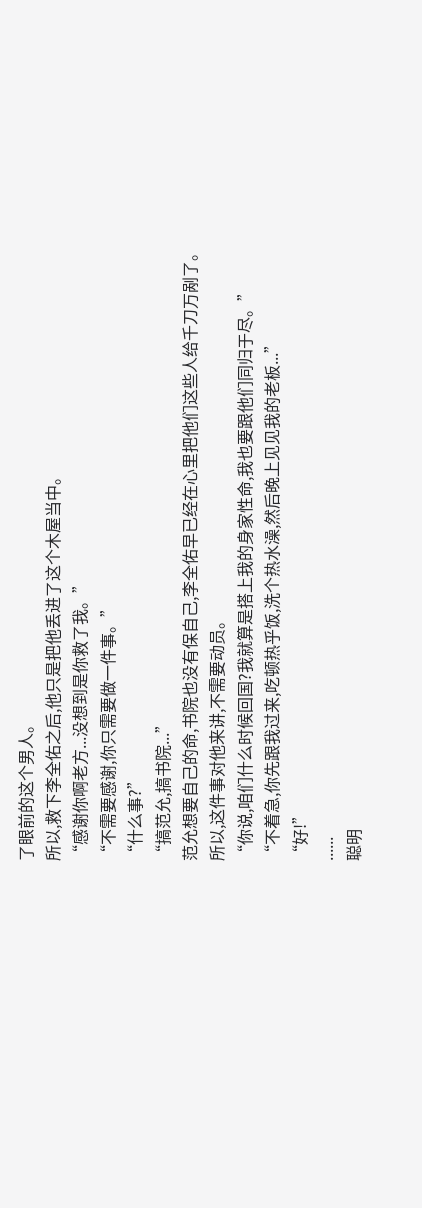了眼前的这个男人。
所以,救下李全佑之后,他只是把他丢进了这个木屋当中。
“感谢你啊老方...没想到是你救了我。”
“不需要感谢,你只需要做一件事。”
“什么事?”
“搞范允,搞书院...”
范允想要自己的命,书院也没有保自己,李全佑早已经在心里把他们这些人给千刀万剐了。
所以,这件事对他来讲,不需要动员。
“你说,咱们什么时候回国?我就算是搭上我的身家性命,我也要跟他们同归于尽。”
“不着急,你先跟我过来,吃顿热乎饭,洗个热水澡,然后晚上见见我的老板...”
“好!”
......
聪明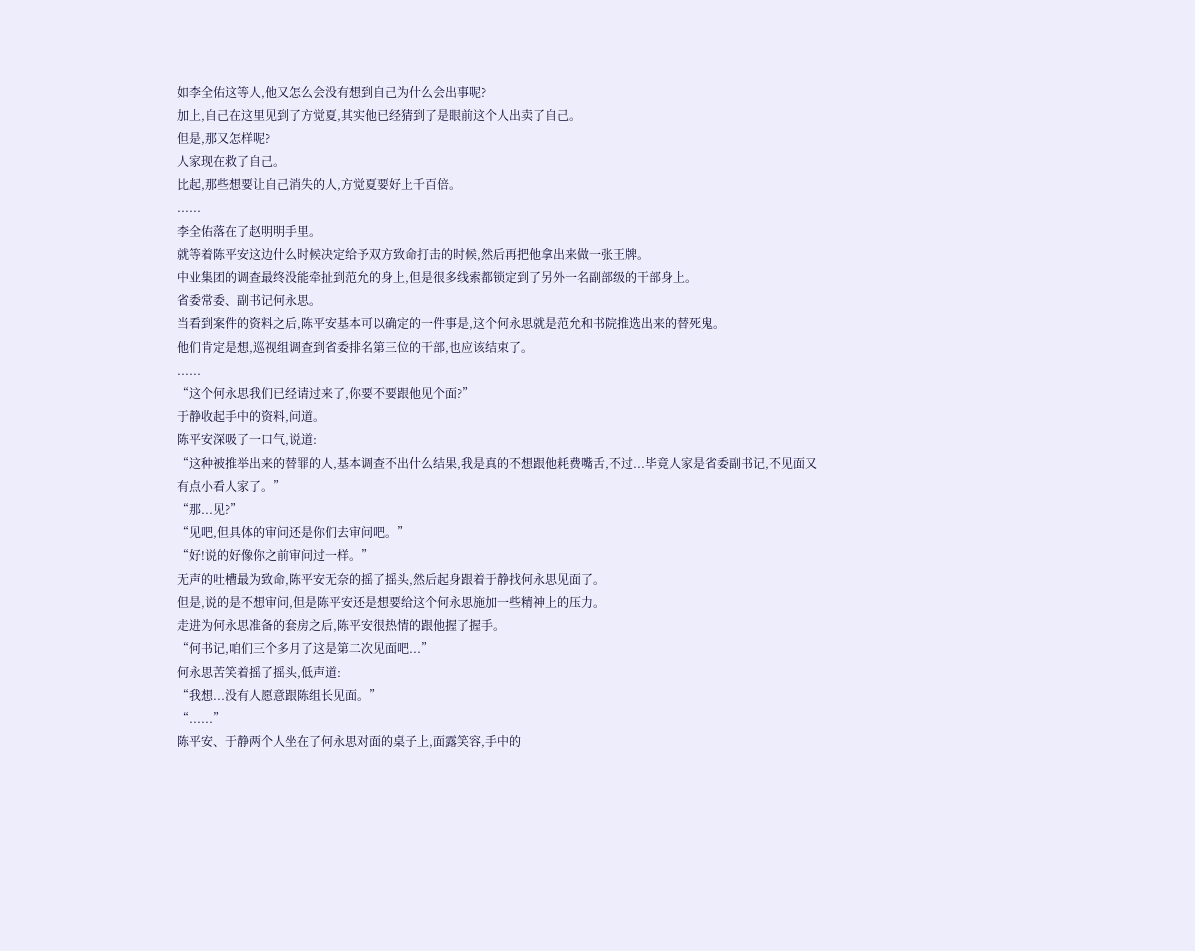如李全佑这等人,他又怎么会没有想到自己为什么会出事呢?
加上,自己在这里见到了方觉夏,其实他已经猜到了是眼前这个人出卖了自己。
但是,那又怎样呢?
人家现在救了自己。
比起,那些想要让自己消失的人,方觉夏要好上千百倍。
......
李全佑落在了赵明明手里。
就等着陈平安这边什么时候决定给予双方致命打击的时候,然后再把他拿出来做一张王牌。
中业集团的调查最终没能牵扯到范允的身上,但是很多线索都锁定到了另外一名副部级的干部身上。
省委常委、副书记何永思。
当看到案件的资料之后,陈平安基本可以确定的一件事是,这个何永思就是范允和书院推选出来的替死鬼。
他们肯定是想,巡视组调查到省委排名第三位的干部,也应该结束了。
......
“这个何永思我们已经请过来了,你要不要跟他见个面?”
于静收起手中的资料,问道。
陈平安深吸了一口气,说道:
“这种被推举出来的替罪的人,基本调查不出什么结果,我是真的不想跟他耗费嘴舌,不过...毕竟人家是省委副书记,不见面又有点小看人家了。”
“那...见?”
“见吧,但具体的审问还是你们去审问吧。”
“好!说的好像你之前审问过一样。”
无声的吐槽最为致命,陈平安无奈的摇了摇头,然后起身跟着于静找何永思见面了。
但是,说的是不想审问,但是陈平安还是想要给这个何永思施加一些精神上的压力。
走进为何永思准备的套房之后,陈平安很热情的跟他握了握手。
“何书记,咱们三个多月了这是第二次见面吧...”
何永思苦笑着摇了摇头,低声道:
“我想...没有人愿意跟陈组长见面。”
“......”
陈平安、于静两个人坐在了何永思对面的桌子上,面露笑容,手中的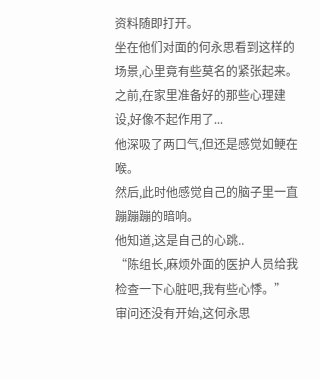资料随即打开。
坐在他们对面的何永思看到这样的场景,心里竟有些莫名的紧张起来。
之前,在家里准备好的那些心理建设,好像不起作用了...
他深吸了两口气,但还是感觉如鲠在喉。
然后,此时他感觉自己的脑子里一直蹦蹦蹦的暗响。
他知道,这是自己的心跳..
“陈组长,麻烦外面的医护人员给我检查一下心脏吧,我有些心悸。”
审问还没有开始,这何永思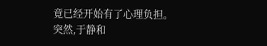竟已经开始有了心理负担。
突然,于静和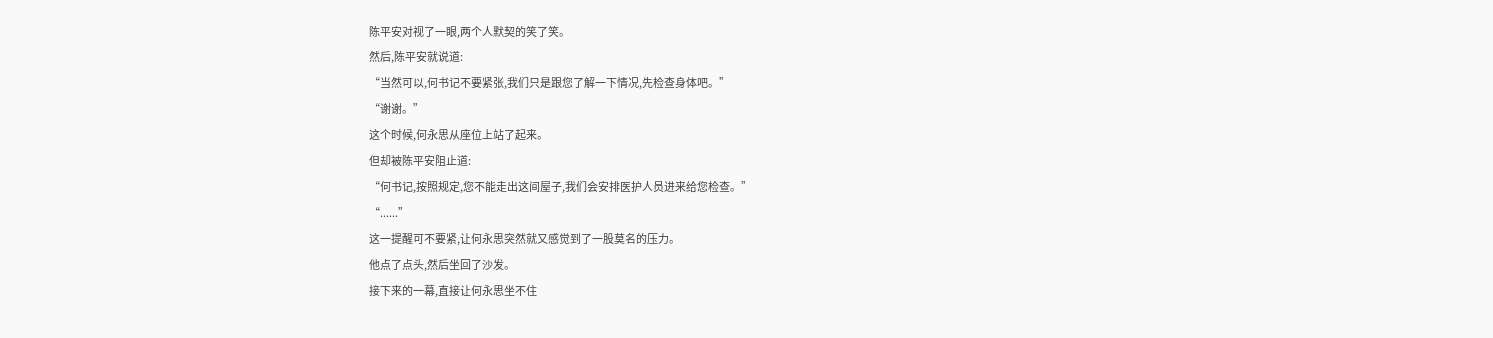陈平安对视了一眼,两个人默契的笑了笑。
然后,陈平安就说道:
“当然可以,何书记不要紧张,我们只是跟您了解一下情况,先检查身体吧。”
“谢谢。”
这个时候,何永思从座位上站了起来。
但却被陈平安阻止道:
“何书记,按照规定,您不能走出这间屋子,我们会安排医护人员进来给您检查。”
“......”
这一提醒可不要紧,让何永思突然就又感觉到了一股莫名的压力。
他点了点头,然后坐回了沙发。
接下来的一幕,直接让何永思坐不住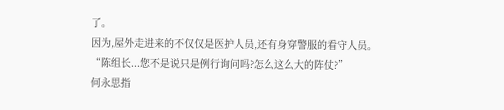了。
因为,屋外走进来的不仅仅是医护人员,还有身穿警服的看守人员。
“陈组长...您不是说只是例行询问吗?怎么这么大的阵仗?”
何永思指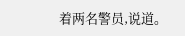着两名警员,说道。